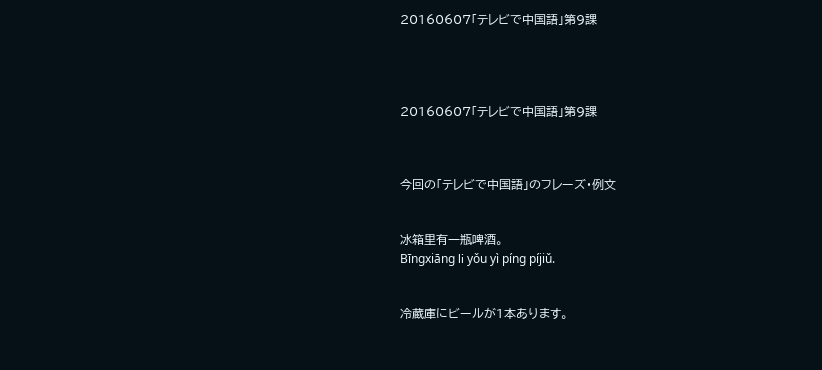20160607「テレビで中国語」第9課




20160607「テレビで中国語」第9課



今回の「テレビで中国語」のフレーズ・例文


冰箱里有一瓶啤酒。
Bīngxiāng li yǒu yì píng píjiǔ.


冷蔵庫にビールが1本あります。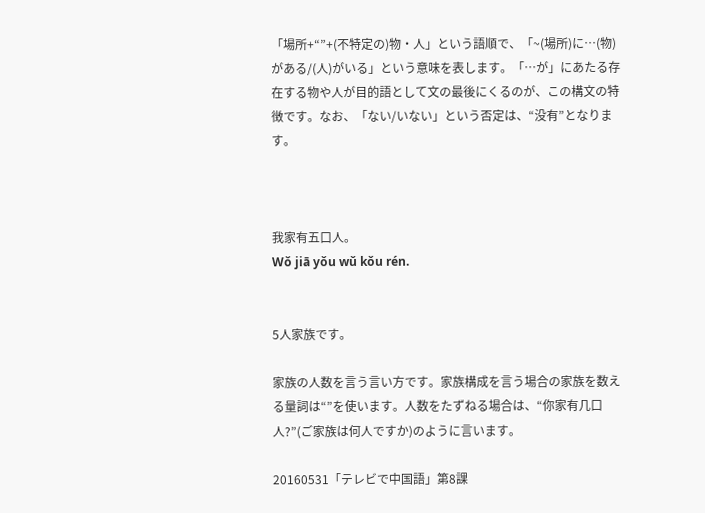「場所+“”+(不特定の)物・人」という語順で、「~(場所)に…(物)がある/(人)がいる」という意味を表します。「…が」にあたる存在する物や人が目的語として文の最後にくるのが、この構文の特徴です。なお、「ない/いない」という否定は、“没有”となります。



我家有五口人。
Wǒ jiā yǒu wǔ kǒu rén.


5人家族です。

家族の人数を言う言い方です。家族構成を言う場合の家族を数える量詞は“”を使います。人数をたずねる場合は、“你家有几口人?”(ご家族は何人ですか)のように言います。

20160531「テレビで中国語」第8課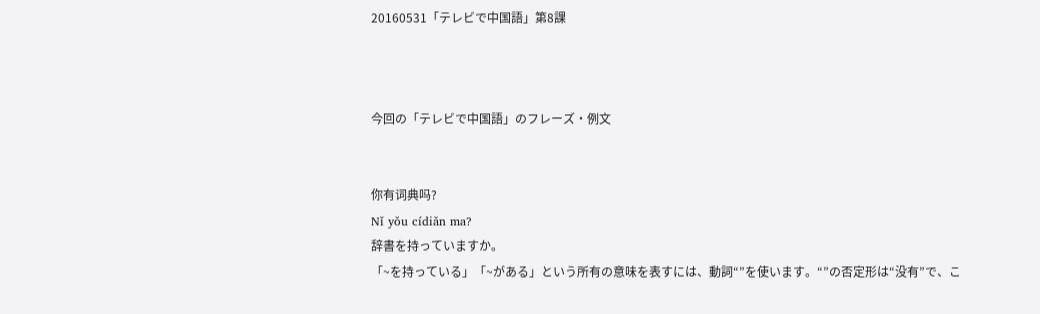20160531「テレビで中国語」第8課



今回の「テレビで中国語」のフレーズ・例文


你有词典吗?
Nǐ yǒu cídiǎn ma?
辞書を持っていますか。
「~を持っている」「~がある」という所有の意味を表すには、動詞“”を使います。“”の否定形は“没有”で、こ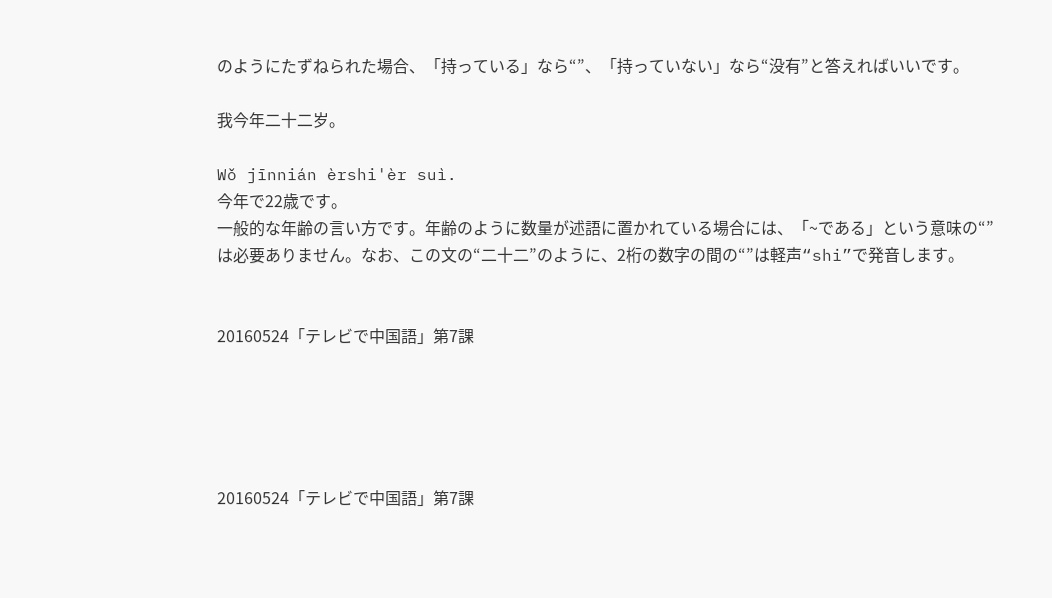のようにたずねられた場合、「持っている」なら“”、「持っていない」なら“没有”と答えればいいです。

我今年二十二岁。

Wǒ jīnnián èrshi'èr suì.
今年で22歳です。
一般的な年齢の言い方です。年齢のように数量が述語に置かれている場合には、「~である」という意味の“”は必要ありません。なお、この文の“二十二”のように、2桁の数字の間の“”は軽声“shi”で発音します。


20160524「テレビで中国語」第7課





20160524「テレビで中国語」第7課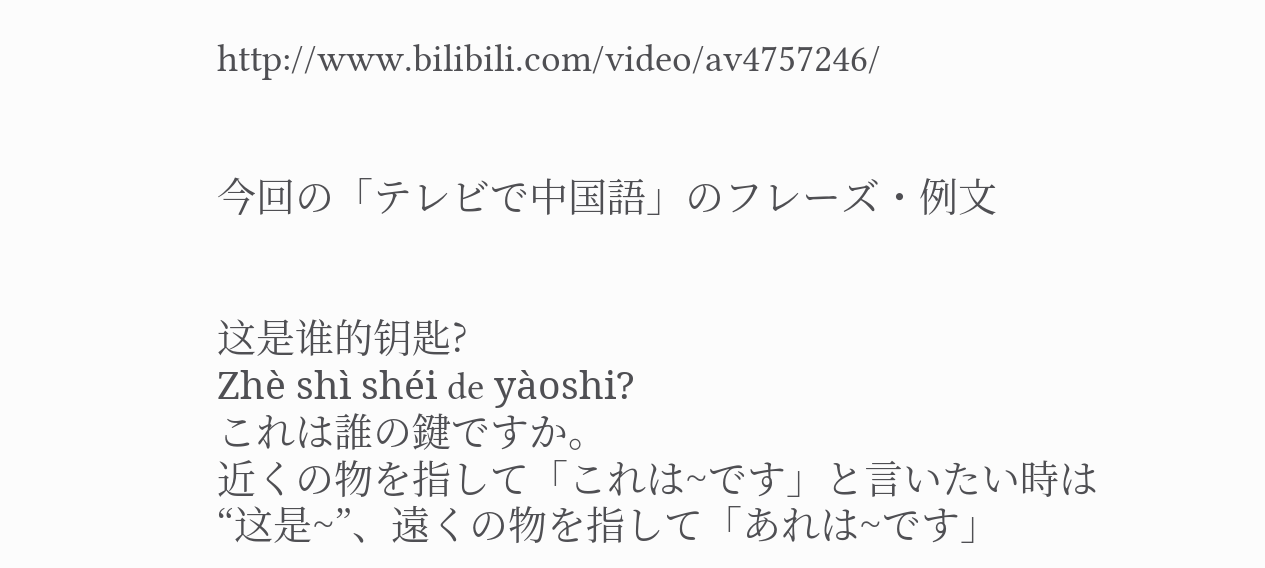http://www.bilibili.com/video/av4757246/


今回の「テレビで中国語」のフレーズ・例文


这是谁的钥匙?
Zhè shì shéi de yàoshi?
これは誰の鍵ですか。
近くの物を指して「これは~です」と言いたい時は“这是~”、遠くの物を指して「あれは~です」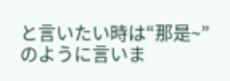と言いたい時は“那是~”のように言いま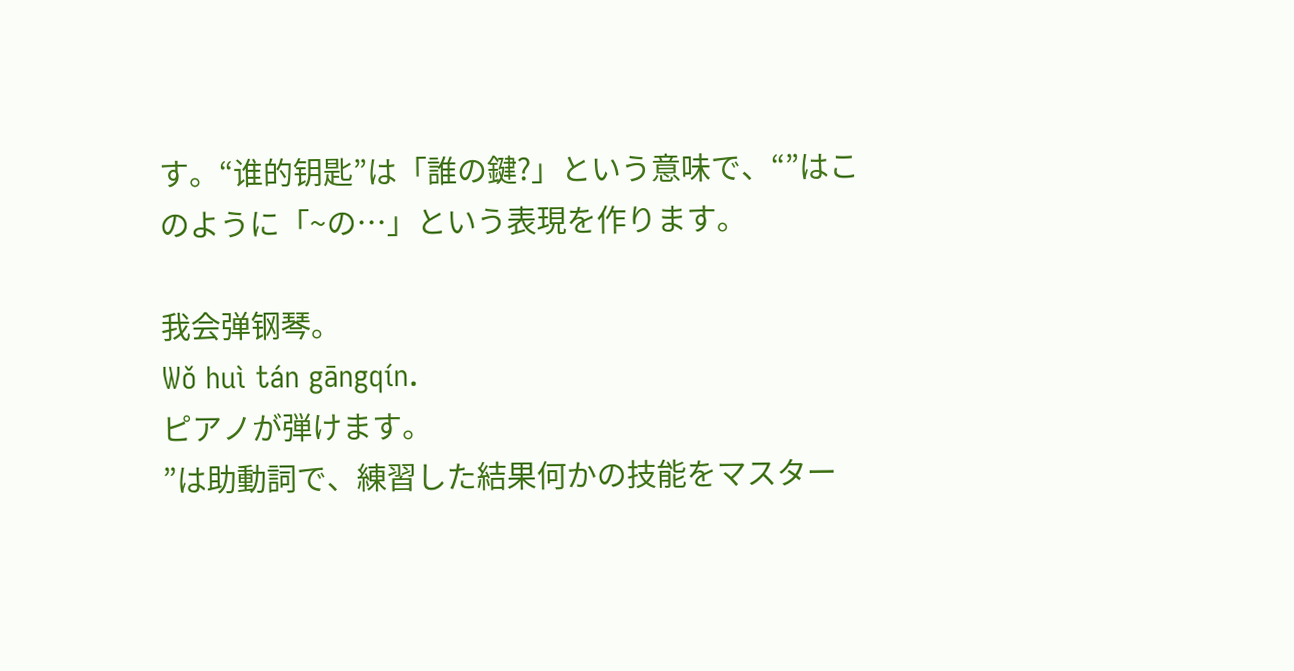す。“谁的钥匙”は「誰の鍵?」という意味で、“”はこのように「~の…」という表現を作ります。

我会弹钢琴。
Wǒ huì tán gāngqín.
ピアノが弾けます。
”は助動詞で、練習した結果何かの技能をマスター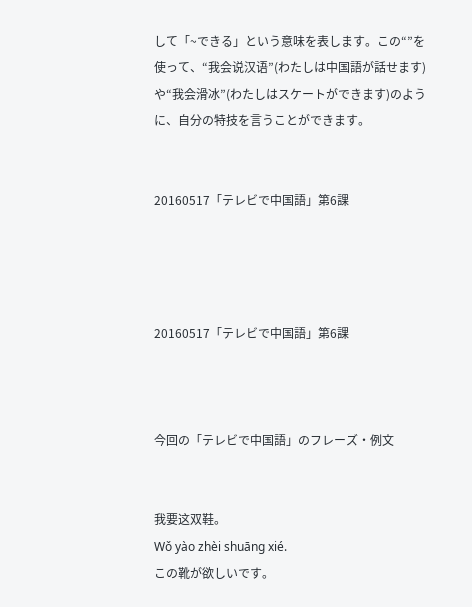して「~できる」という意味を表します。この“”を使って、“我会说汉语”(わたしは中国語が話せます)や“我会滑冰”(わたしはスケートができます)のように、自分の特技を言うことができます。


20160517「テレビで中国語」第6課




20160517「テレビで中国語」第6課



今回の「テレビで中国語」のフレーズ・例文


我要这双鞋。
Wǒ yào zhèi shuāng xié.
この靴が欲しいです。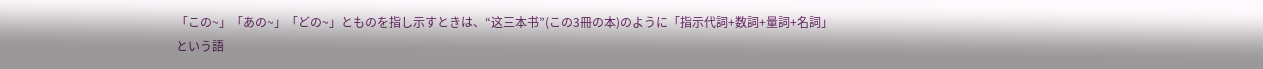「この~」「あの~」「どの~」とものを指し示すときは、“这三本书”(この3冊の本)のように「指示代詞+数詞+量詞+名詞」という語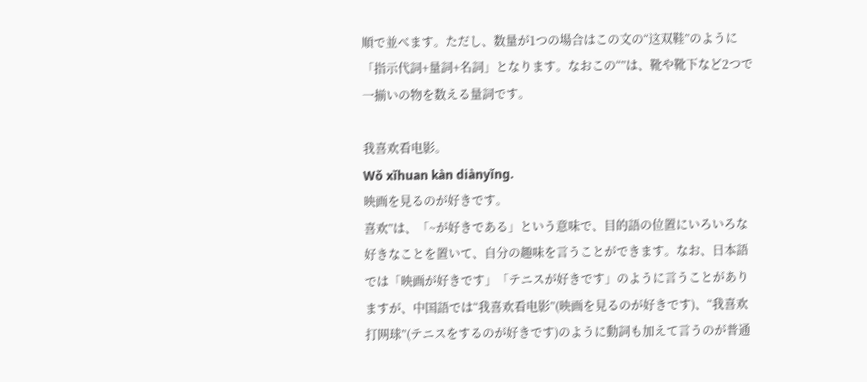順で並べます。ただし、数量が1つの場合はこの文の“这双鞋”のように「指示代詞+量詞+名詞」となります。なおこの“”は、靴や靴下など2つで一揃いの物を数える量詞です。

我喜欢看电影。
Wǒ xǐhuan kàn diànyǐng.
映画を見るのが好きです。
喜欢”は、「~が好きである」という意味で、目的語の位置にいろいろな好きなことを置いて、自分の趣味を言うことができます。なお、日本語では「映画が好きです」「テニスが好きです」のように言うことがありますが、中国語では“我喜欢看电影”(映画を見るのが好きです)、“我喜欢打网球”(テニスをするのが好きです)のように動詞も加えて言うのが普通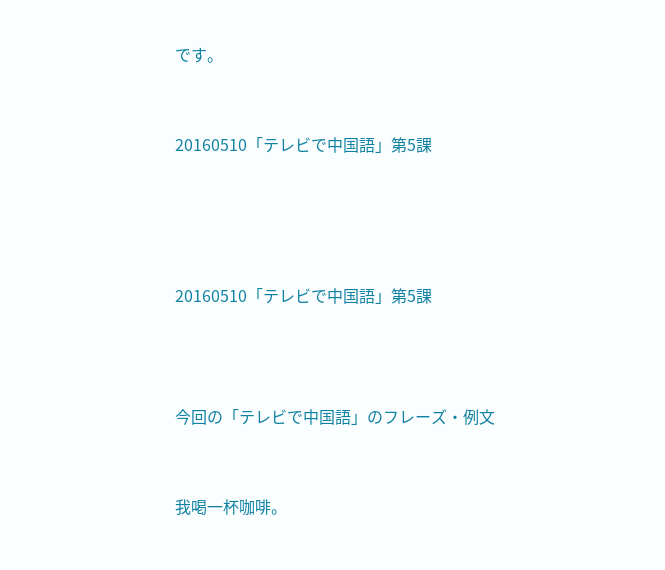です。


20160510「テレビで中国語」第5課




20160510「テレビで中国語」第5課



今回の「テレビで中国語」のフレーズ・例文


我喝一杯咖啡。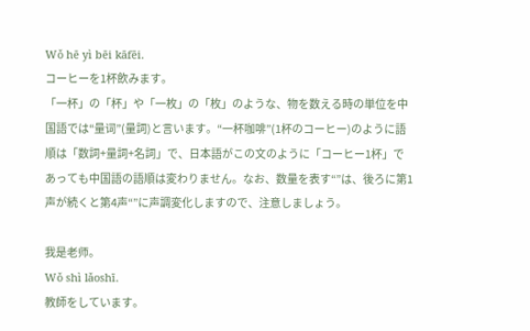Wǒ hē yì bēi kāfēi.
コーヒーを1杯飲みます。
「一杯」の「杯」や「一枚」の「枚」のような、物を数える時の単位を中国語では“量词”(量詞)と言います。“一杯咖啡”(1杯のコーヒー)のように語順は「数詞+量詞+名詞」で、日本語がこの文のように「コーヒー1杯」であっても中国語の語順は変わりません。なお、数量を表す“”は、後ろに第1声が続くと第4声“”に声調変化しますので、注意しましょう。

我是老师。
Wǒ shì lǎoshī.
教師をしています。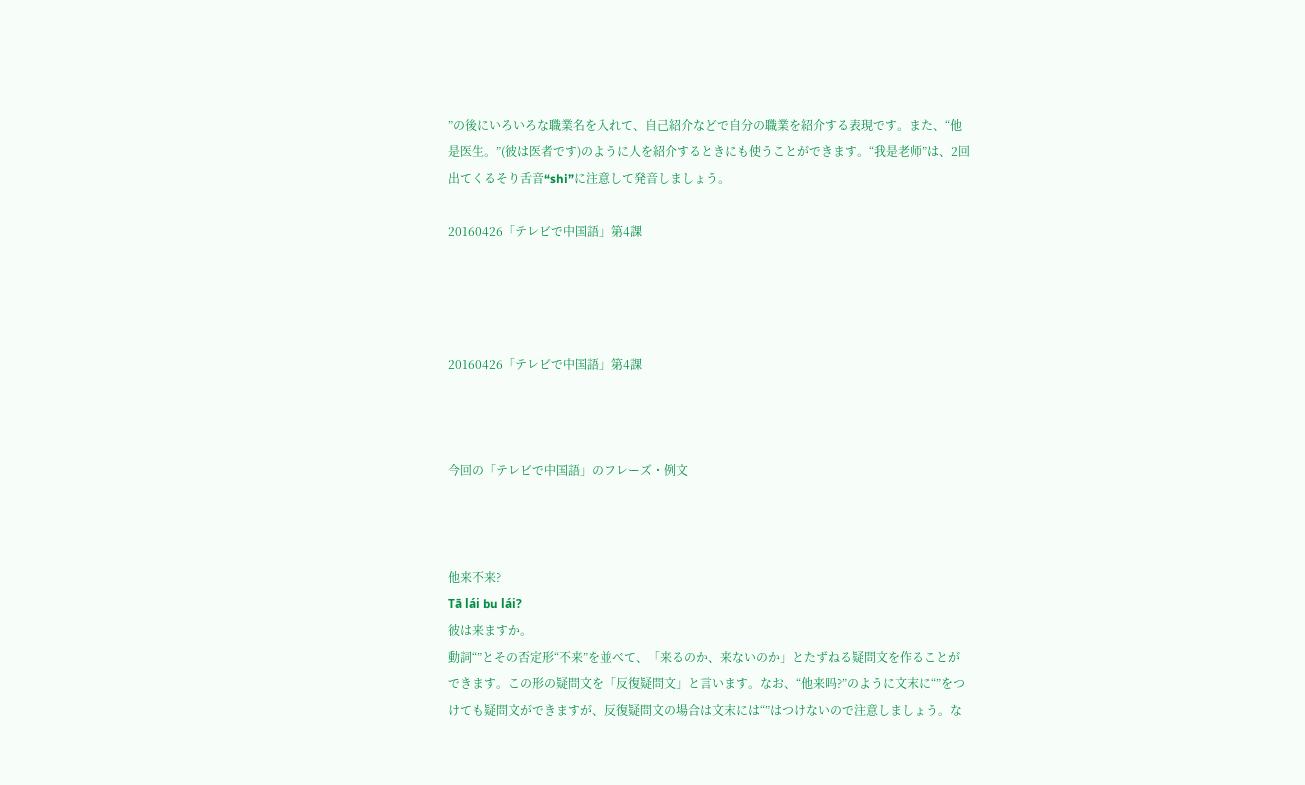”の後にいろいろな職業名を入れて、自己紹介などで自分の職業を紹介する表現です。また、“他是医生。”(彼は医者です)のように人を紹介するときにも使うことができます。“我是老师”は、2回出てくるそり舌音“shi”に注意して発音しましょう。

20160426「テレビで中国語」第4課




20160426「テレビで中国語」第4課



今回の「テレビで中国語」のフレーズ・例文



他来不来?
Tā lái bu lái?
彼は来ますか。
動詞“”とその否定形“不来”を並べて、「来るのか、来ないのか」とたずねる疑問文を作ることができます。この形の疑問文を「反復疑問文」と言います。なお、“他来吗?”のように文末に“”をつけても疑問文ができますが、反復疑問文の場合は文末には“”はつけないので注意しましょう。な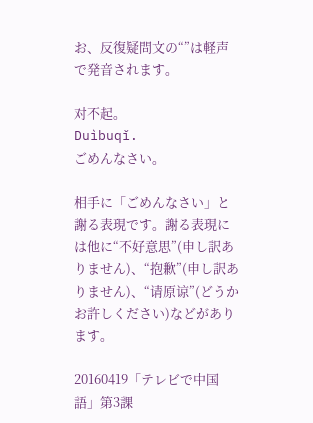お、反復疑問文の“”は軽声で発音されます。

对不起。
Duìbuqǐ.
ごめんなさい。

相手に「ごめんなさい」と謝る表現です。謝る表現には他に“不好意思”(申し訳ありません)、“抱歉”(申し訳ありません)、“请原谅”(どうかお許しください)などがあります。

20160419「テレビで中国語」第3課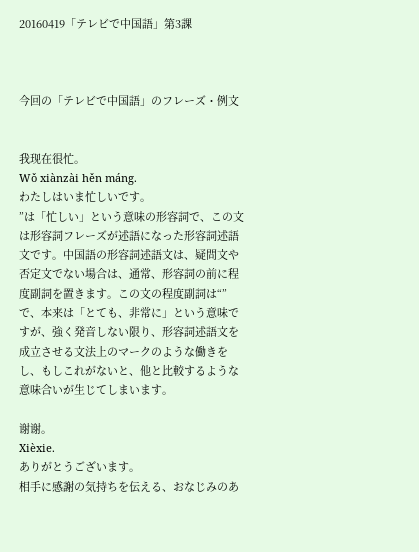20160419「テレビで中国語」第3課



今回の「テレビで中国語」のフレーズ・例文


我现在很忙。
Wǒ xiànzài hěn máng.
わたしはいま忙しいです。
”は「忙しい」という意味の形容詞で、この文は形容詞フレーズが述語になった形容詞述語文です。中国語の形容詞述語文は、疑問文や否定文でない場合は、通常、形容詞の前に程度副詞を置きます。この文の程度副詞は“”で、本来は「とても、非常に」という意味ですが、強く発音しない限り、形容詞述語文を成立させる文法上のマークのような働きをし、もしこれがないと、他と比較するような意味合いが生じてしまいます。

谢谢。
Xièxie.
ありがとうございます。
相手に感謝の気持ちを伝える、おなじみのあ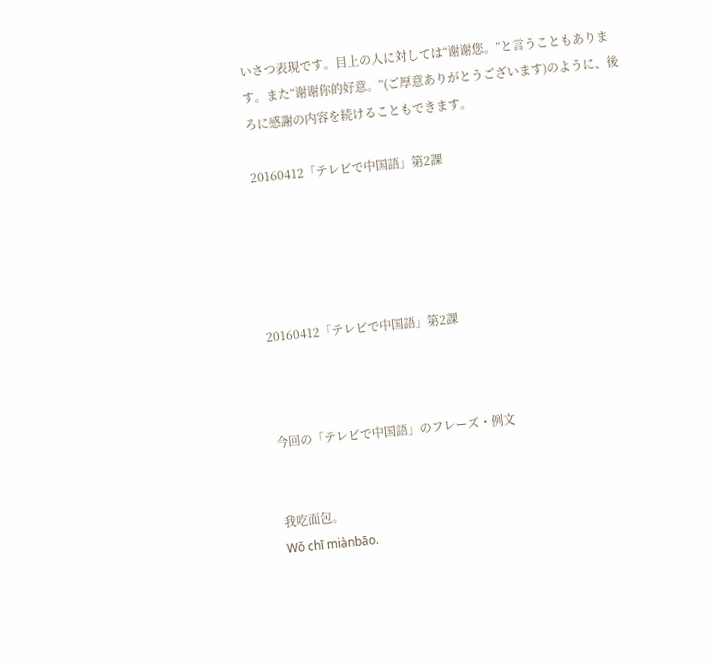いさつ表現です。目上の人に対しては“谢谢您。”と言うこともあります。また“谢谢你的好意。”(ご厚意ありがとうございます)のように、後ろに感謝の内容を続けることもできます。

20160412「テレビで中国語」第2課





20160412「テレビで中国語」第2課



今回の「テレビで中国語」のフレーズ・例文


我吃面包。
Wǒ chī miànbāo.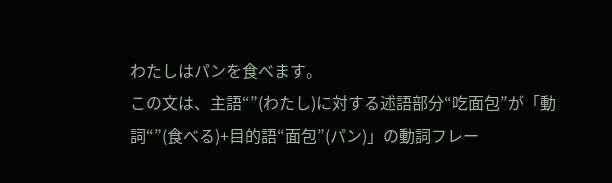わたしはパンを食べます。
この文は、主語“”(わたし)に対する述語部分“吃面包”が「動詞“”(食べる)+目的語“面包”(パン)」の動詞フレー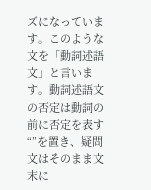ズになっています。このような文を「動詞述語文」と言います。動詞述語文の否定は動詞の前に否定を表す“”を置き、疑問文はそのまま文末に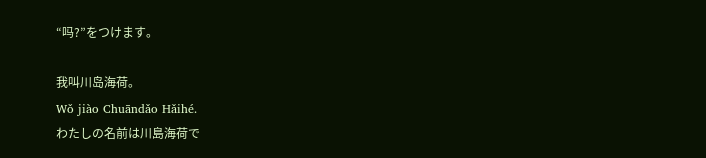“吗?”をつけます。

我叫川岛海荷。
Wǒ jiào Chuāndǎo Hǎihé.
わたしの名前は川島海荷で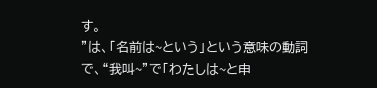す。
”は、「名前は~という」という意味の動詞で、“我叫~”で「わたしは~と申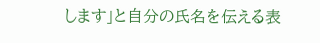します」と自分の氏名を伝える表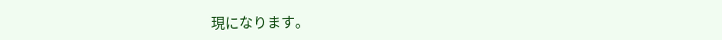現になります。